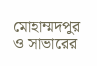মোহাম্মদপুর ও সাভারের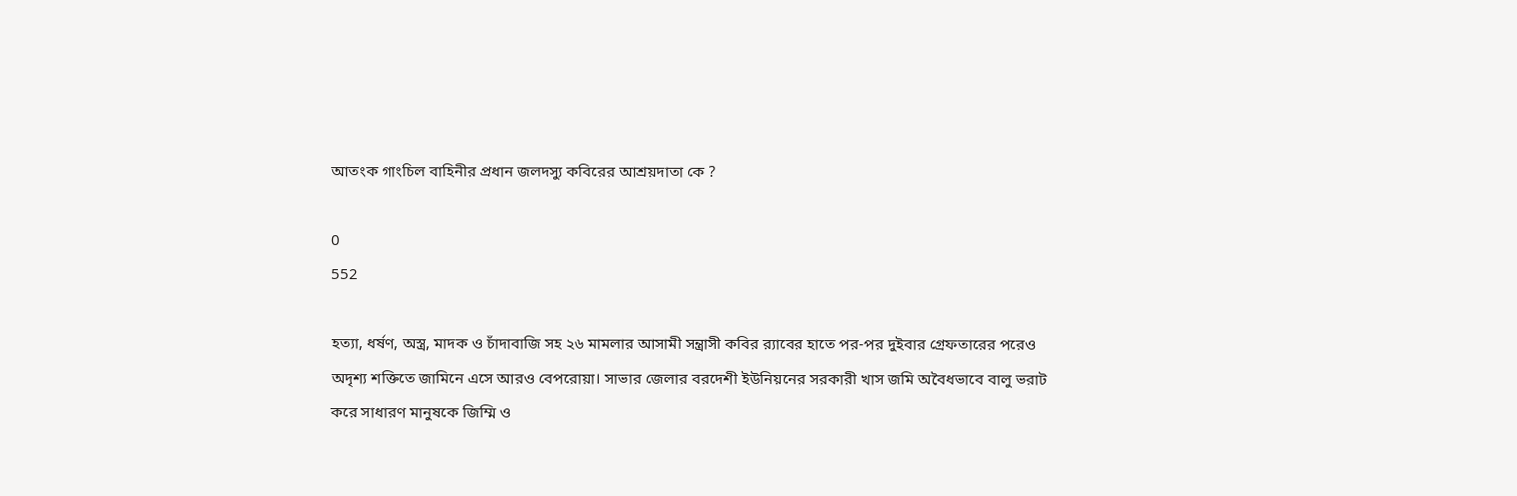আতংক গাংচিল বাহিনীর প্রধান জলদস্যু কবিরের আশ্রয়দাতা কে ?

0
552

হত্যা, ধর্ষণ, অস্ত্র, মাদক ও চাঁদাবাজি সহ ২৬ মামলার আসামী সন্ত্রাসী কবির র‌্যাবের হাতে পর-পর দুইবার গ্রেফতারের পরেও অদৃশ্য শক্তিতে জামিনে এসে আরও বেপরোয়া। সাভার জেলার বরদেশী ইউনিয়নের সরকারী খাস জমি অবৈধভাবে বালু ভরাট করে সাধারণ মানুষকে জিম্মি ও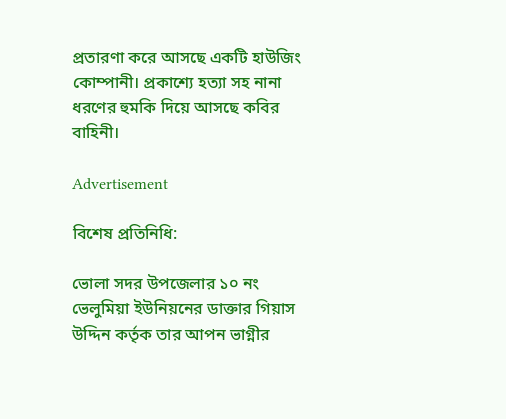প্রতারণা করে আসছে একটি হাউজিং কোম্পানী। প্রকাশ্যে হত্যা সহ নানা ধরণের হুমকি দিয়ে আসছে কবির বাহিনী।

Advertisement

বিশেষ প্রতিনিধি:

ভোলা সদর উপজেলার ১০ নং ভেলুমিয়া ইউনিয়নের ডাক্তার গিয়াস উদ্দিন কর্তৃক তার আপন ভাগ্নীর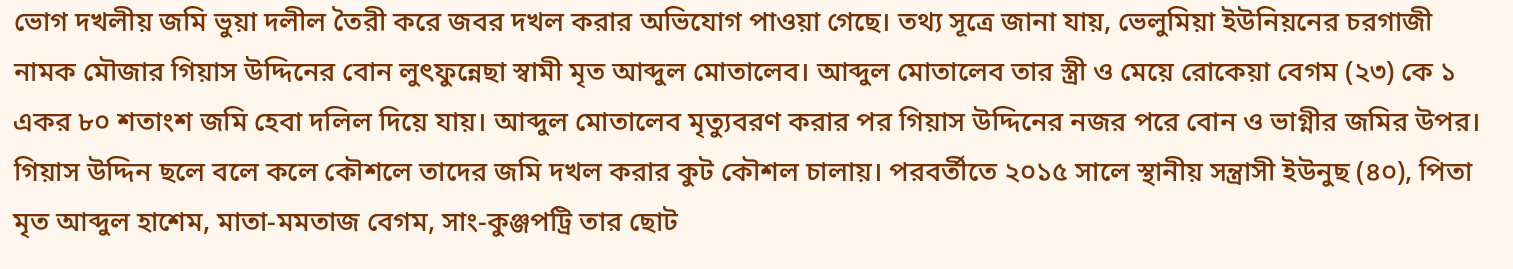ভোগ দখলীয় জমি ভুয়া দলীল তৈরী করে জবর দখল করার অভিযোগ পাওয়া গেছে। তথ্য সূত্রে জানা যায়, ভেলুমিয়া ইউনিয়নের চরগাজী নামক মৌজার গিয়াস উদ্দিনের বোন লুৎফুন্নেছা স্বামী মৃত আব্দুল মোতালেব। আব্দুল মোতালেব তার স্ত্রী ও মেয়ে রোকেয়া বেগম (২৩) কে ১ একর ৮০ শতাংশ জমি হেবা দলিল দিয়ে যায়। আব্দুল মোতালেব মৃত্যুবরণ করার পর গিয়াস উদ্দিনের নজর পরে বোন ও ভাগ্নীর জমির উপর। গিয়াস উদ্দিন ছলে বলে কলে কৌশলে তাদের জমি দখল করার কুট কৌশল চালায়। পরবর্তীতে ২০১৫ সালে স্থানীয় সন্ত্রাসী ইউনুছ (৪০), পিতা মৃত আব্দুল হাশেম, মাতা-মমতাজ বেগম, সাং-কুঞ্জপট্রি তার ছোট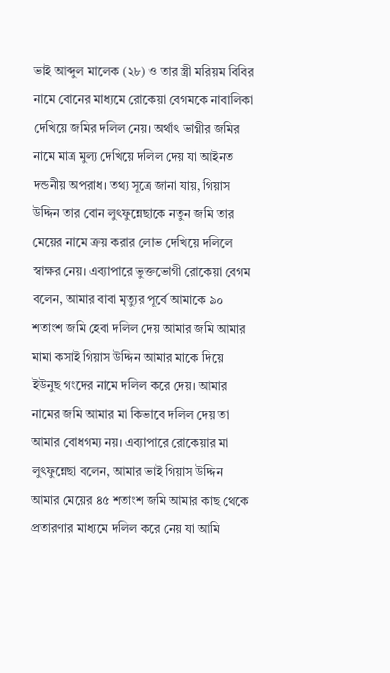ভাই আব্দুল মালেক (২৮) ও তার স্ত্রী মরিয়ম বিবির নামে বোনের মাধ্যমে রোকেয়া বেগমকে নাবালিকা দেখিয়ে জমির দলিল নেয়। অর্থাৎ ভাগ্নীর জমির নামে মাত্র মুল্য দেখিয়ে দলিল দেয় যা আইনত দন্ডনীয় অপরাধ। তথ্য সূত্রে জানা যায়, গিয়াস উদ্দিন তার বোন লুৎফুন্নেছাকে নতুন জমি তার মেয়ের নামে ক্রয় করার লোভ দেখিয়ে দলিলে স্বাক্ষর নেয়। এব্যাপারে ভুক্তভোগী রোকেয়া বেগম বলেন, আমার বাবা মৃত্যুর পূর্বে আমাকে ৯০ শতাংশ জমি হেবা দলিল দেয় আমার জমি আমার মামা কসাই গিয়াস উদ্দিন আমার মাকে দিয়ে ইউনুছ গংদের নামে দলিল করে দেয়। আমার নামের জমি আমার মা কিভাবে দলিল দেয় তা আমার বোধগম্য নয়। এব্যাপারে রোকেয়ার মা লুৎফুন্নেছা বলেন, আমার ভাই গিয়াস উদ্দিন আমার মেয়ের ৪৫ শতাংশ জমি আমার কাছ থেকে প্রতারণার মাধ্যমে দলিল করে নেয় যা আমি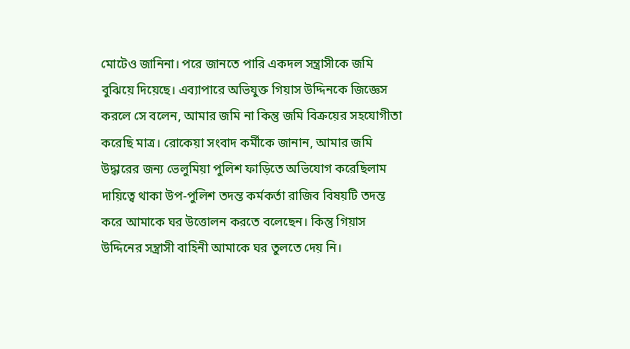মোটেও জানিনা। পরে জানতে পারি একদল সন্ত্রাসীকে জমি বুঝিয়ে দিয়েছে। এব্যাপারে অভিযুক্ত গিয়াস উদ্দিনকে জিজ্ঞেস করলে সে বলেন, আমার জমি না কিন্তু জমি বিক্রয়ের সহযোগীতা করেছি মাত্র। রোকেয়া সংবাদ কর্মীকে জানান, আমার জমি উদ্ধারের জন্য ভেলুমিয়া পুলিশ ফাড়িতে অভিযোগ করেছিলাম দায়িত্বে থাকা উপ-পুলিশ তদন্ত কর্মকর্তা রাজিব বিষয়টি তদন্ত করে আমাকে ঘর উত্তোলন করতে বলেছেন। কিন্তু গিয়াস উদ্দিনের সন্ত্রাসী বাহিনী আমাকে ঘর তুলতে দেয় নি।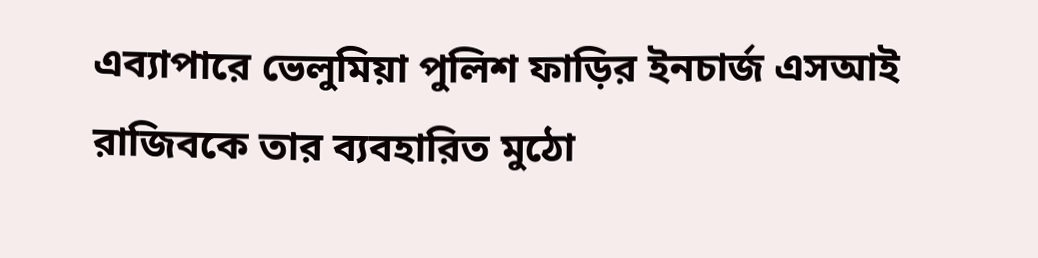এব্যাপারে ভেলুমিয়া পুলিশ ফাড়ির ইনচার্জ এসআই রাজিবকে তার ব্যবহারিত মুঠো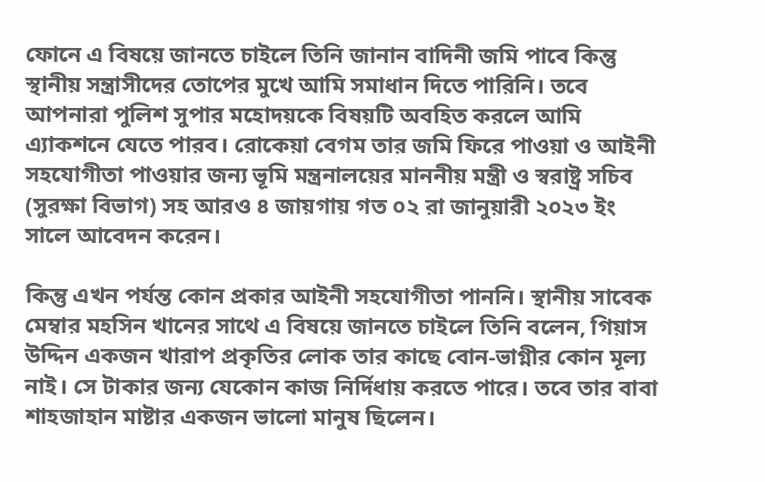ফোনে এ বিষয়ে জানতে চাইলে তিনি জানান বাদিনী জমি পাবে কিন্তু স্থানীয় সন্ত্রাসীদের তোপের মুখে আমি সমাধান দিতে পারিনি। তবে আপনারা পুলিশ সুপার মহোদয়কে বিষয়টি অবহিত করলে আমি এ্যাকশনে যেতে পারব। রোকেয়া বেগম তার জমি ফিরে পাওয়া ও আইনী সহযোগীতা পাওয়ার জন্য ভূমি মন্ত্রনালয়ের মাননীয় মন্ত্রী ও স্বরাষ্ট্র সচিব (সুরক্ষা বিভাগ) সহ আরও ৪ জায়গায় গত ০২ রা জানুয়ারী ২০২৩ ইং সালে আবেদন করেন।

কিন্তু এখন পর্যন্ত কোন প্রকার আইনী সহযোগীতা পাননি। স্থানীয় সাবেক মেম্বার মহসিন খানের সাথে এ বিষয়ে জানতে চাইলে তিনি বলেন, গিয়াস উদ্দিন একজন খারাপ প্রকৃতির লোক তার কাছে বোন-ভাগ্নীর কোন মূল্য নাই। সে টাকার জন্য যেকোন কাজ নির্দিধায় করতে পারে। তবে তার বাবা শাহজাহান মাষ্টার একজন ভালো মানুষ ছিলেন।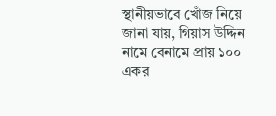স্থানীয়ভাবে খোঁজ নিয়ে জানা যায়, গিয়াস উদ্দিন নামে বেনামে প্রায় ১০০ একর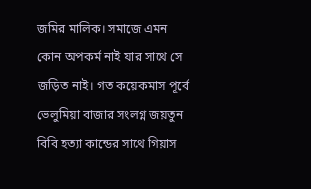জমির মালিক। সমাজে এমন কোন অপকর্ম নাই যার সাথে সে জড়িত নাই। গত কয়েকমাস পূর্বে ভেলুমিয়া বাজার সংলগ্ন জয়তুন বিবি হত্যা কান্ডের সাথে গিয়াস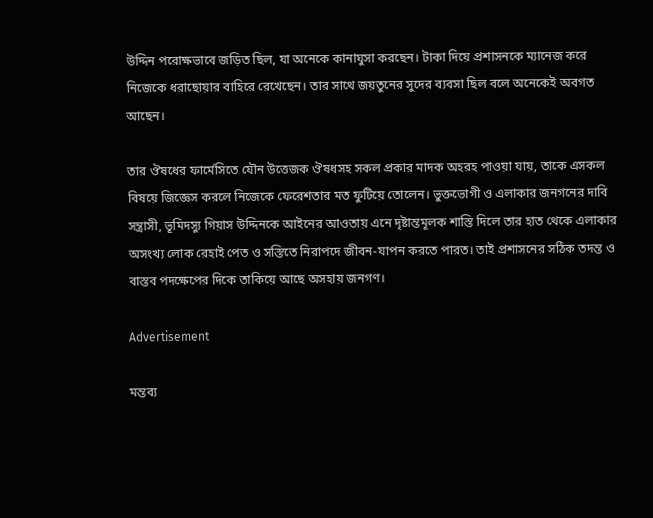উদ্দিন পরোক্ষভাবে জড়িত ছিল, যা অনেকে কানাঘুসা করছেন। টাকা দিয়ে প্রশাসনকে ম্যানেজ করে নিজেকে ধরাছোয়ার বাহিরে রেখেছেন। তার সাথে জয়তুনের সুদের ব্যবসা ছিল বলে অনেকেই অবগত আছেন।

তার ঔষধের ফার্মেসিতে যৌন উত্তেজক ঔষধসহ সকল প্রকার মাদক অহরহ পাওয়া যায়, তাকে এসকল বিষয়ে জিজ্ঞেস করলে নিজেকে ফেরেশতার মত ফুটিয়ে তোলেন। ভুক্তভোগী ও এলাকার জনগনের দাবি সন্ত্রাসী, ভূমিদস্যু গিয়াস উদ্দিনকে আইনের আওতায় এনে দৃষ্টান্তমূলক শাস্তি দিলে তার হাত থেকে এলাকার অসংখ্য লোক রেহাই পেত ও সস্তিতে নিরাপদে জীবন-যাপন করতে পারত। তাই প্রশাসনের সঠিক তদন্ত ও বাস্তব পদক্ষেপের দিকে তাকিয়ে আছে অসহায় জনগণ।

Advertisement

মন্তব্য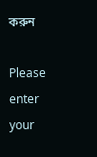করুন

Please enter your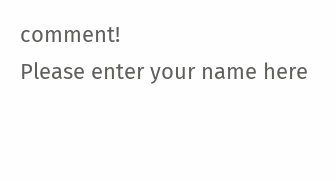comment!
Please enter your name here